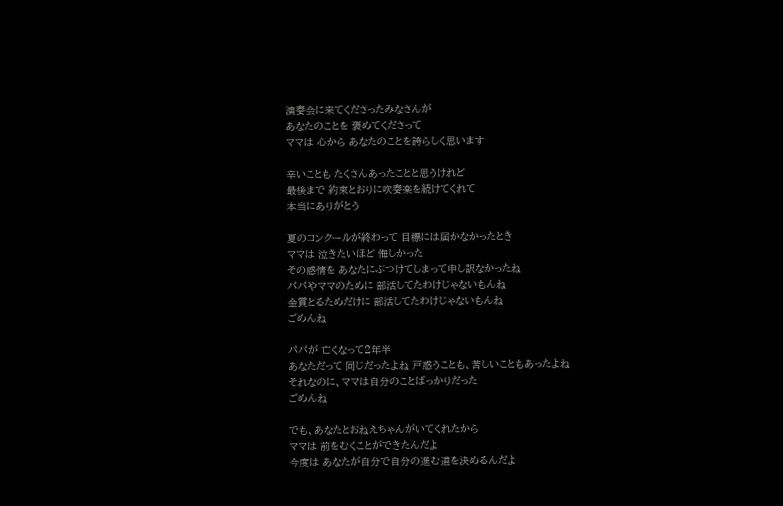演奏会に来てくださったみなさんが
あなたのことを 褒めてくださって
ママは 心から あなたのことを誇らしく思います

辛いことも たくさんあったことと思うけれど
最後まで 約束とおりに吹奏楽を続けてくれて
本当にありがとう

夏のコンクールが終わって 目標には届かなかったとき
ママは 泣きたいほど 悔しかった
その感情を あなたにぶつけてしまって申し訳なかったね
パパやママのために 部活してたわけじゃないもんね
金賞とるためだけに 部活してたわけじゃないもんね
ごめんね

パパが 亡くなって2年半
あなただって 同じだったよね 戸惑うことも、苦しいこともあったよね
それなのに、ママは自分のことばっかりだった
ごめんね

でも、あなたとおねえちゃんがいてくれたから
ママは 前をむくことができたんだよ
今度は あなたが自分で自分の進む道を決めるんだよ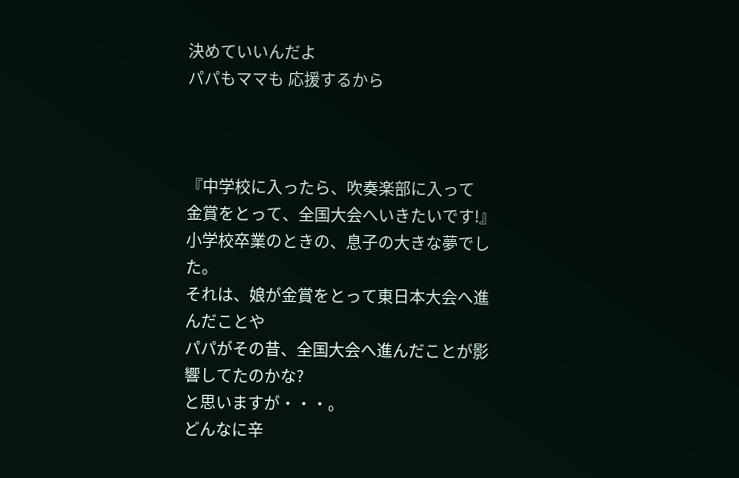決めていいんだよ
パパもママも 応援するから



『中学校に入ったら、吹奏楽部に入って
金賞をとって、全国大会へいきたいです!』
小学校卒業のときの、息子の大きな夢でした。
それは、娘が金賞をとって東日本大会へ進んだことや
パパがその昔、全国大会へ進んだことが影響してたのかな?
と思いますが・・・。
どんなに辛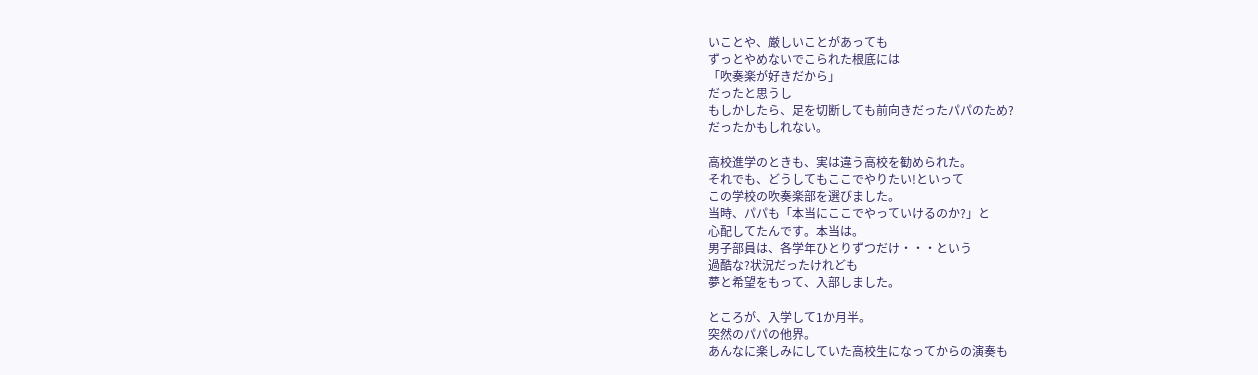いことや、厳しいことがあっても
ずっとやめないでこられた根底には
「吹奏楽が好きだから」
だったと思うし
もしかしたら、足を切断しても前向きだったパパのため?
だったかもしれない。

高校進学のときも、実は違う高校を勧められた。
それでも、どうしてもここでやりたい!といって
この学校の吹奏楽部を選びました。
当時、パパも「本当にここでやっていけるのか?」と
心配してたんです。本当は。
男子部員は、各学年ひとりずつだけ・・・という
過酷な?状況だったけれども
夢と希望をもって、入部しました。

ところが、入学して1か月半。
突然のパパの他界。
あんなに楽しみにしていた高校生になってからの演奏も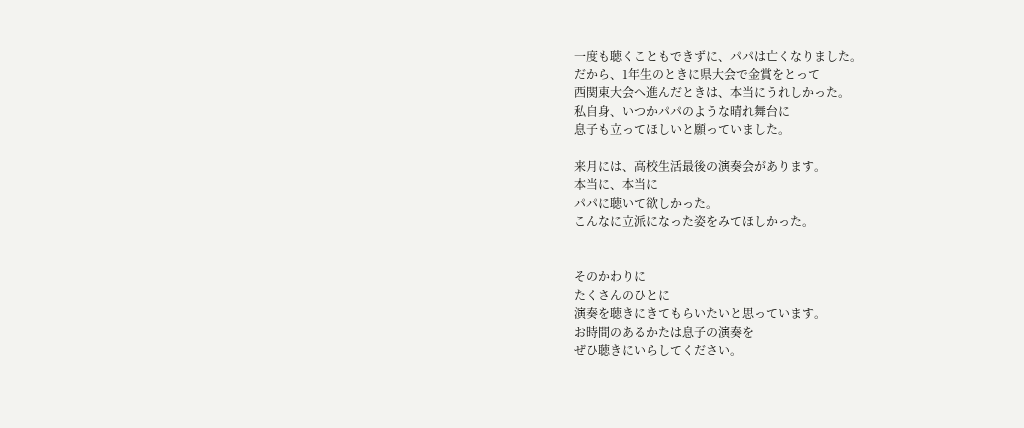一度も聴くこともできずに、パパは亡くなりました。
だから、1年生のときに県大会で金賞をとって
西関東大会へ進んだときは、本当にうれしかった。
私自身、いつかパパのような晴れ舞台に
息子も立ってほしいと願っていました。

来月には、高校生活最後の演奏会があります。
本当に、本当に
パパに聴いて欲しかった。
こんなに立派になった姿をみてほしかった。


そのかわりに
たくさんのひとに
演奏を聴きにきてもらいたいと思っています。
お時間のあるかたは息子の演奏を
ぜひ聴きにいらしてください。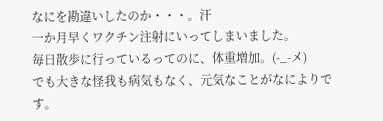なにを勘違いしたのか・・・。汗
一か月早くワクチン注射にいってしまいました。
毎日散歩に行っているってのに、体重増加。(-_-メ)
でも大きな怪我も病気もなく、元気なことがなによりです。